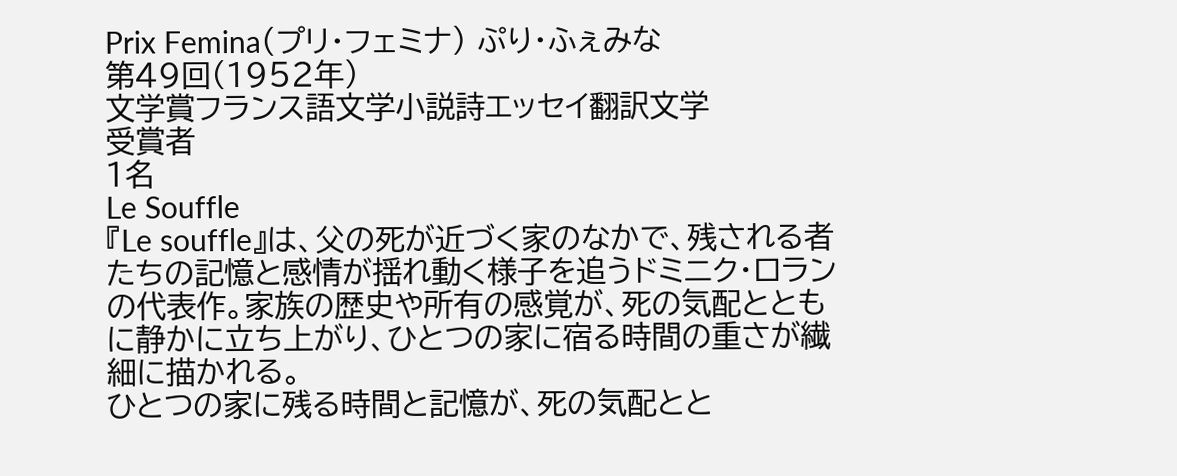Prix Femina(プリ・フェミナ) ぷり・ふぇみな
第49回(1952年)
文学賞フランス語文学小説詩エッセイ翻訳文学
受賞者
1名
Le Souffle
『Le souffle』は、父の死が近づく家のなかで、残される者たちの記憶と感情が揺れ動く様子を追うドミニク・ロランの代表作。家族の歴史や所有の感覚が、死の気配とともに静かに立ち上がり、ひとつの家に宿る時間の重さが繊細に描かれる。
ひとつの家に残る時間と記憶が、死の気配とと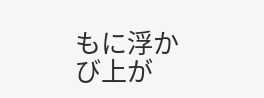もに浮かび上が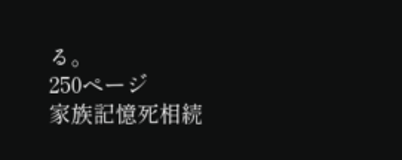る。
250ページ
家族記憶死相続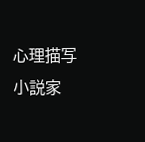心理描写
小説家